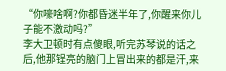“你嚎啥啊?你都昏迷半年了,你醒来你儿子能不激动吗?”
李大卫顿时有点傻眼,听完苏琴说的话之后,他那锃亮的脑门上冒出来的都是汗,来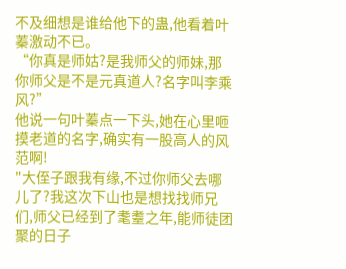不及细想是谁给他下的蛊,他看着叶蓁激动不已。
“你真是师姑?是我师父的师妹,那你师父是不是元真道人?名字叫李乘风?”
他说一句叶蓁点一下头,她在心里咂摸老道的名字,确实有一股高人的风范啊!
"大侄子跟我有缘,不过你师父去哪儿了?我这次下山也是想找找师兄们,师父已经到了耄耋之年,能师徒团聚的日子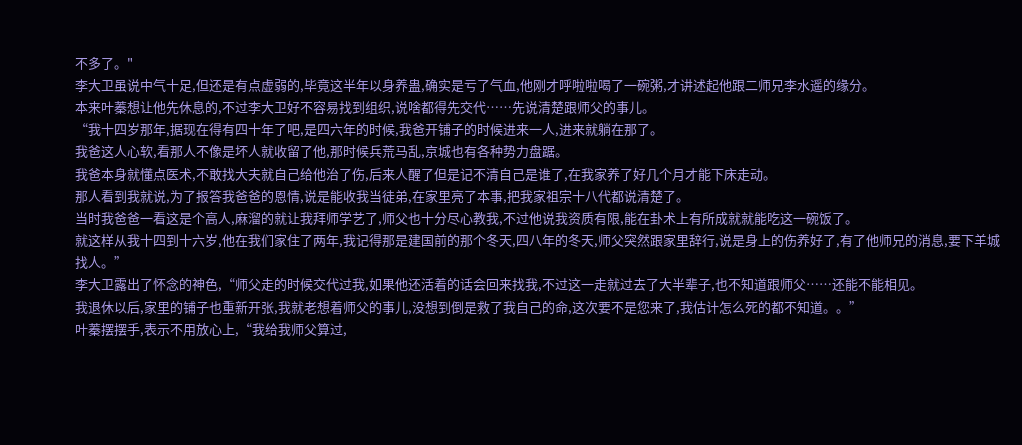不多了。"
李大卫虽说中气十足,但还是有点虚弱的,毕竟这半年以身养蛊,确实是亏了气血,他刚才呼啦啦喝了一碗粥,才讲述起他跟二师兄李水遥的缘分。
本来叶蓁想让他先休息的,不过李大卫好不容易找到组织,说啥都得先交代……先说清楚跟师父的事儿。
“我十四岁那年,据现在得有四十年了吧,是四六年的时候,我爸开铺子的时候进来一人,进来就躺在那了。
我爸这人心软,看那人不像是坏人就收留了他,那时候兵荒马乱,京城也有各种势力盘踞。
我爸本身就懂点医术,不敢找大夫就自己给他治了伤,后来人醒了但是记不清自己是谁了,在我家养了好几个月才能下床走动。
那人看到我就说,为了报答我爸爸的恩情,说是能收我当徒弟,在家里亮了本事,把我家祖宗十八代都说清楚了。
当时我爸爸一看这是个高人,麻溜的就让我拜师学艺了,师父也十分尽心教我,不过他说我资质有限,能在卦术上有所成就就能吃这一碗饭了。
就这样从我十四到十六岁,他在我们家住了两年,我记得那是建国前的那个冬天,四八年的冬天,师父突然跟家里辞行,说是身上的伤养好了,有了他师兄的消息,要下羊城找人。”
李大卫露出了怀念的神色,“师父走的时候交代过我,如果他还活着的话会回来找我,不过这一走就过去了大半辈子,也不知道跟师父……还能不能相见。
我退休以后,家里的铺子也重新开张,我就老想着师父的事儿,没想到倒是救了我自己的命,这次要不是您来了,我估计怎么死的都不知道。。”
叶蓁摆摆手,表示不用放心上,“我给我师父算过,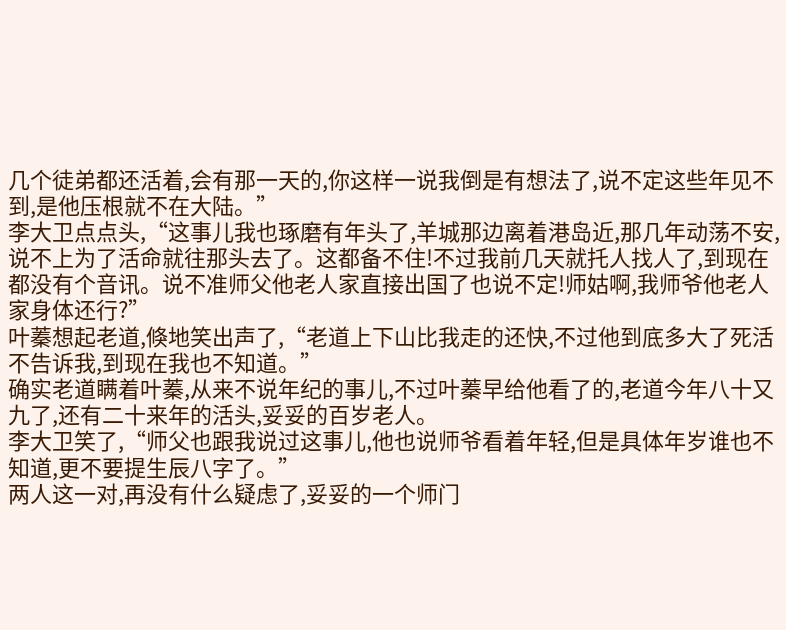几个徒弟都还活着,会有那一天的,你这样一说我倒是有想法了,说不定这些年见不到,是他压根就不在大陆。”
李大卫点点头,“这事儿我也琢磨有年头了,羊城那边离着港岛近,那几年动荡不安,说不上为了活命就往那头去了。这都备不住!不过我前几天就托人找人了,到现在都没有个音讯。说不准师父他老人家直接出国了也说不定!师姑啊,我师爷他老人家身体还行?”
叶蓁想起老道,倏地笑出声了,“老道上下山比我走的还快,不过他到底多大了死活不告诉我,到现在我也不知道。”
确实老道瞒着叶蓁,从来不说年纪的事儿,不过叶蓁早给他看了的,老道今年八十又九了,还有二十来年的活头,妥妥的百岁老人。
李大卫笑了,“师父也跟我说过这事儿,他也说师爷看着年轻,但是具体年岁谁也不知道,更不要提生辰八字了。”
两人这一对,再没有什么疑虑了,妥妥的一个师门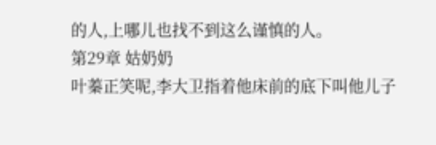的人,上哪儿也找不到这么谨慎的人。
第29章 姑奶奶
叶蓁正笑呢,李大卫指着他床前的底下叫他儿子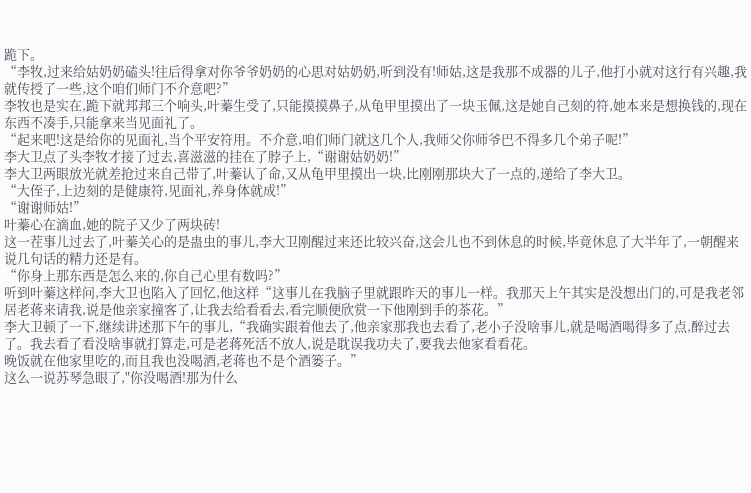跪下。
“李牧,过来给姑奶奶磕头!往后得拿对你爷爷奶奶的心思对姑奶奶,听到没有!师姑,这是我那不成器的儿子,他打小就对这行有兴趣,我就传授了一些,这个咱们师门不介意吧?”
李牧也是实在,跪下就邦邦三个响头,叶蓁生受了,只能摸摸鼻子,从龟甲里摸出了一块玉佩,这是她自己刻的符,她本来是想换钱的,现在东西不凑手,只能拿来当见面礼了。
“起来吧!这是给你的见面礼,当个平安符用。不介意,咱们师门就这几个人,我师父你师爷巴不得多几个弟子呢!”
李大卫点了头李牧才接了过去,喜滋滋的挂在了脖子上,“谢谢姑奶奶!”
李大卫两眼放光就差抢过来自己带了,叶蓁认了命,又从龟甲里摸出一块,比刚刚那块大了一点的,递给了李大卫。
“大侄子,上边刻的是健康符,见面礼,养身体就成!”
“谢谢师姑!”
叶蓁心在滴血,她的院子又少了两块砖!
这一茬事儿过去了,叶蓁关心的是蛊虫的事儿,李大卫刚醒过来还比较兴奋,这会儿也不到休息的时候,毕竟休息了大半年了,一朝醒来说几句话的精力还是有。
“你身上那东西是怎么来的,你自己心里有数吗?”
听到叶蓁这样问,李大卫也陷入了回忆,他这样“这事儿在我脑子里就跟昨天的事儿一样。我那天上午其实是没想出门的,可是我老邻居老蒋来请我,说是他亲家撞客了,让我去给看看去,看完顺便欣赏一下他刚到手的茶花。”
李大卫顿了一下,继续讲述那下午的事儿,“我确实跟着他去了,他亲家那我也去看了,老小子没啥事儿,就是喝酒喝得多了点,醉过去了。我去看了看没啥事就打算走,可是老蒋死活不放人,说是耽误我功夫了,要我去他家看看花。
晚饭就在他家里吃的,而且我也没喝酒,老蒋也不是个酒篓子。”
这么一说苏琴急眼了,"你没喝酒!那为什么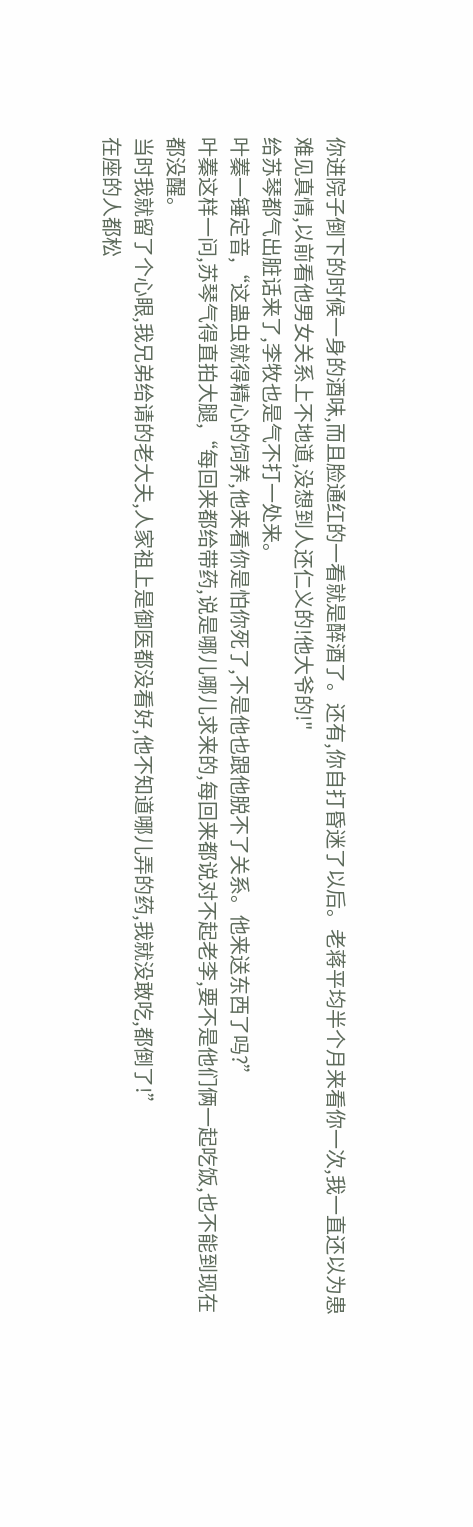你进院子倒下的时候一身的酒味,而且脸通红的一看就是醉酒了。还有,你自打昏迷了以后。老蒋平均半个月来看你一次,我一直还以为患难见真情,以前看他男女关系上不地道,没想到人还仁义的!他大爷的!"
给苏琴都气出脏话来了,李牧也是气不打一处来。
叶蓁一锤定音,“这蛊虫就得精心的饲养,他来看你是怕你死了,不是他也跟他脱不了关系。他来送东西了吗?”
叶蓁这样一问,苏琴气得直拍大腿,“每回来都给带药,说是哪儿哪儿求来的,每回来都说对不起老李,要不是他们俩一起吃饭,也不能到现在都没醒。
当时我就留了个心眼,我兄弟给请的老大夫,人家祖上是御医都没看好,他不知道哪儿弄的药,我就没敢吃,都倒了!”
在座的人都松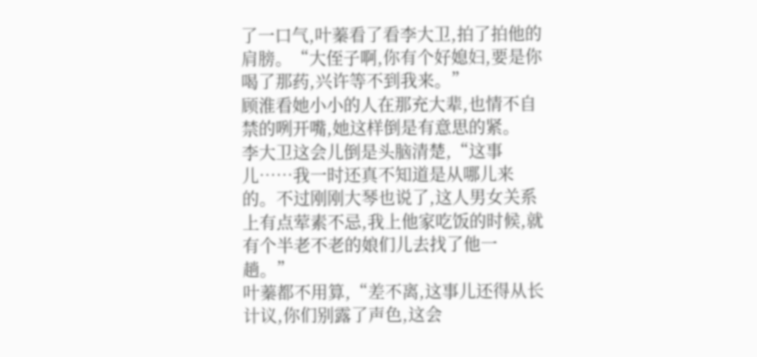了一口气,叶蓁看了看李大卫,拍了拍他的肩膀。“大侄子啊,你有个好媳妇,要是你喝了那药,兴许等不到我来。”
顾淮看她小小的人在那充大辈,也情不自禁的咧开嘴,她这样倒是有意思的紧。
李大卫这会儿倒是头脑清楚,“这事儿……我一时还真不知道是从哪儿来的。不过刚刚大琴也说了,这人男女关系上有点荤素不忌,我上他家吃饭的时候,就有个半老不老的娘们儿去找了他一趟。”
叶蓁都不用算,“差不离,这事儿还得从长计议,你们别露了声色,这会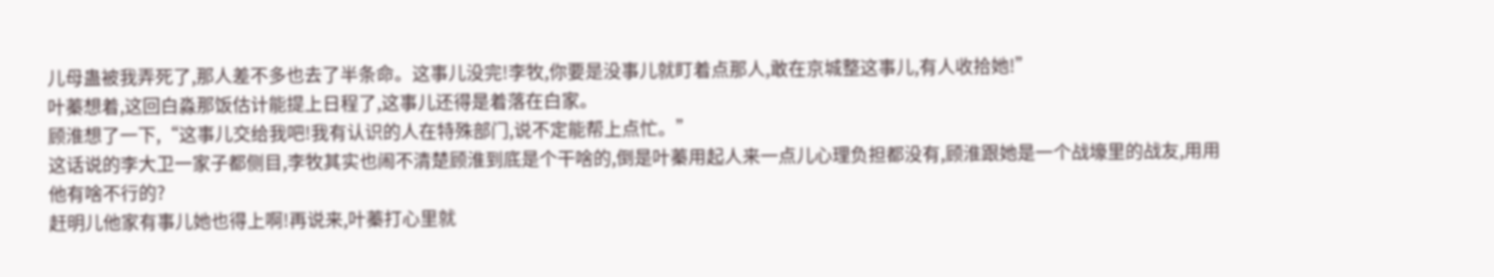儿母蛊被我弄死了,那人差不多也去了半条命。这事儿没完!李牧,你要是没事儿就盯着点那人,敢在京城整这事儿,有人收拾她!”
叶蓁想着,这回白淼那饭估计能提上日程了,这事儿还得是着落在白家。
顾淮想了一下,“这事儿交给我吧!我有认识的人在特殊部门,说不定能帮上点忙。”
这话说的李大卫一家子都侧目,李牧其实也闹不清楚顾淮到底是个干啥的,倒是叶蓁用起人来一点儿心理负担都没有,顾淮跟她是一个战壕里的战友,用用他有啥不行的?
赶明儿他家有事儿她也得上啊!再说来,叶蓁打心里就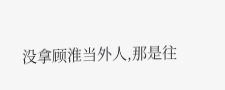没拿顾淮当外人,那是往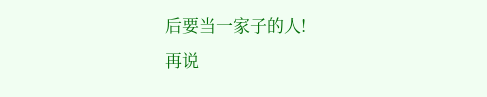后要当一家子的人!
再说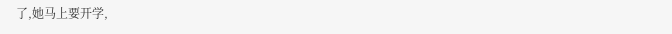了,她马上要开学,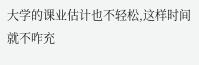大学的课业估计也不轻松,这样时间就不咋充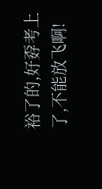裕了的,好孬考上了,不能放飞啊!